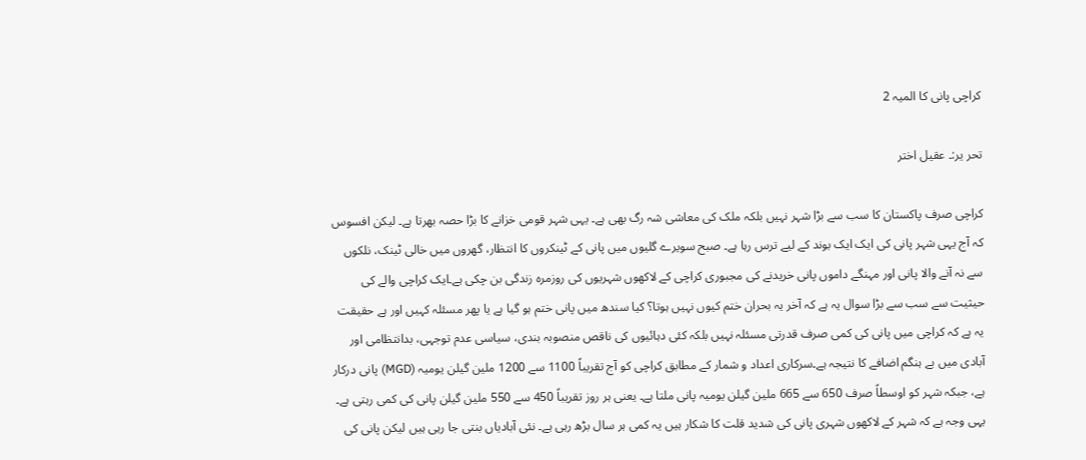کراچی پانی کا المیہ 2

تحر یر:۔ عقیل اختر

کراچی صرف پاکستان کا سب سے بڑا شہر نہیں بلکہ ملک کی معاشی شہ رگ بھی ہے۔ یہی شہر قومی خزانے کا بڑا حصہ بھرتا ہے۔ لیکن افسوس کہ آج یہی شہر پانی کی ایک ایک بوند کے لیے ترس رہا ہے۔ صبح سویرے گلیوں میں پانی کے ٹینکروں کا انتظار، گھروں میں خالی ٹینک، نلکوں سے نہ آنے والا پانی اور مہنگے داموں پانی خریدنے کی مجبوری کراچی کے لاکھوں شہریوں کی روزمرہ زندگی بن چکی ہے۔ایک کراچی والے کی حیثیت سے سب سے بڑا سوال یہ ہے کہ آخر یہ بحران ختم کیوں نہیں ہوتا؟ کیا سندھ میں پانی ختم ہو گیا ہے یا پھر مسئلہ کہیں اور ہے حقیقت یہ ہے کہ کراچی میں پانی کی کمی صرف قدرتی مسئلہ نہیں بلکہ کئی دہائیوں کی ناقص منصوبہ بندی، سیاسی عدم توجہی، بدانتظامی اور آبادی میں بے ہنگم اضافے کا نتیجہ ہے۔سرکاری اعداد و شمار کے مطابق کراچی کو آج تقریباً 1100 سے 1200 ملین گیلن یومیہ (MGD) پانی درکار ہے، جبکہ شہر کو اوسطاً صرف 650 سے 665 ملین گیلن یومیہ پانی ملتا ہے۔ یعنی ہر روز تقریباً 450 سے 550 ملین گیلن پانی کی کمی رہتی ہے۔ یہی وجہ ہے کہ شہر کے لاکھوں شہری پانی کی شدید قلت کا شکار ہیں یہ کمی ہر سال بڑھ رہی ہے۔ نئی آبادیاں بنتی جا رہی ہیں لیکن پانی کی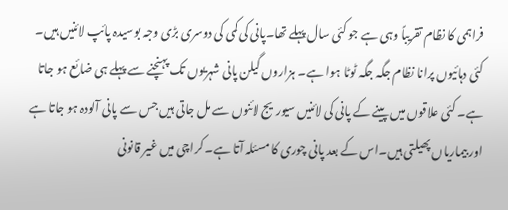فراہمی کا نظام تقریباً وہی ہے جو کئی سال پہلے تھا۔پانی کی کمی کی دوسری بڑی وجہ بوسیدہ پائپ لائنیں ہیں۔ کئی دہائیوں پرانا نظام جگہ جگہ ٹوٹا ہوا ہے۔ ہزاروں گیلن پانی شہریوں تک پہنچنے سے پہلے ہی ضائع ہو جاتا ہے۔ کئی علاقوں میں پینے کے پانی کی لائنیں سیوریج لائنوں سے مل جاتی ہیں جس سے پانی آلودہ ہو جاتا ہے اور بیماریاں پھیلتی ہیں۔اس کے بعد پانی چوری کا مسئلہ آتا ہے۔ کراچی میں غیر قانونی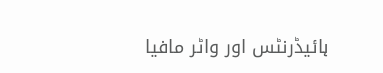ہائیڈرنٹس اور واٹر مافیا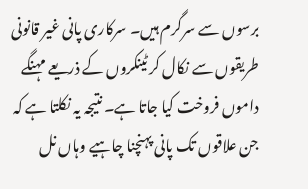برسوں سے سرگرم ہیں۔ سرکاری پانی غیر قانونی طریقوں سے نکال کر ٹینکروں کے ذریعے مہنگے داموں فروخت کیا جاتا ہے۔ نتیجہ یہ نکلتا ہے کہ جن علاقوں تک پانی پہنچنا چاہیے وہاں نل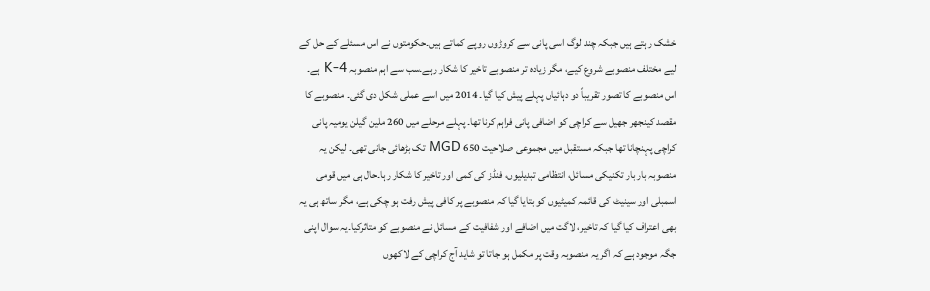خشک رہتے ہیں جبکہ چند لوگ اسی پانی سے کروڑوں روپے کماتے ہیں۔حکومتوں نے اس مسئلے کے حل کے لیے مختلف منصوبے شروع کیے، مگر زیادہ تر منصوبے تاخیر کا شکار رہے۔سب سے اہم منصوبہ K-4 ہے۔ اس منصوبے کا تصور تقریباً دو دہائیاں پہلے پیش کیا گیا۔ 2014 میں اسے عملی شکل دی گئی۔ منصوبے کا مقصد کینجھر جھیل سے کراچی کو اضافی پانی فراہم کرنا تھا۔ پہلے مرحلے میں 260 ملین گیلن یومیہ پانی کراچی پہنچانا تھا جبکہ مستقبل میں مجموعی صلاحیت 650 MGD تک بڑھائی جانی تھی۔ لیکن یہ منصوبہ بار بار تکنیکی مسائل، انتظامی تبدیلیوں، فنڈز کی کمی اور تاخیر کا شکار رہا۔حال ہی میں قومی اسمبلی اور سینیٹ کی قائمہ کمیٹیوں کو بتایا گیا کہ منصوبے پر کافی پیش رفت ہو چکی ہے، مگر ساتھ ہی یہ بھی اعتراف کیا گیا کہ تاخیر، لاگت میں اضافے اور شفافیت کے مسائل نے منصوبے کو متاثرکیا۔یہ سوال اپنی جگہ موجود ہے کہ اگر یہ منصوبہ وقت پر مکمل ہو جاتا تو شاید آج کراچی کے لاکھوں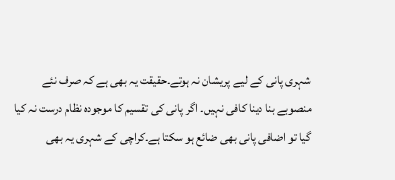شہری پانی کے لیے پریشان نہ ہوتے۔حقیقت یہ بھی ہے کہ صرف نئے منصوبے بنا دینا کافی نہیں۔ اگر پانی کی تقسیم کا موجودہ نظام درست نہ کیا گیا تو اضافی پانی بھی ضائع ہو سکتا ہے۔کراچی کے شہری یہ بھی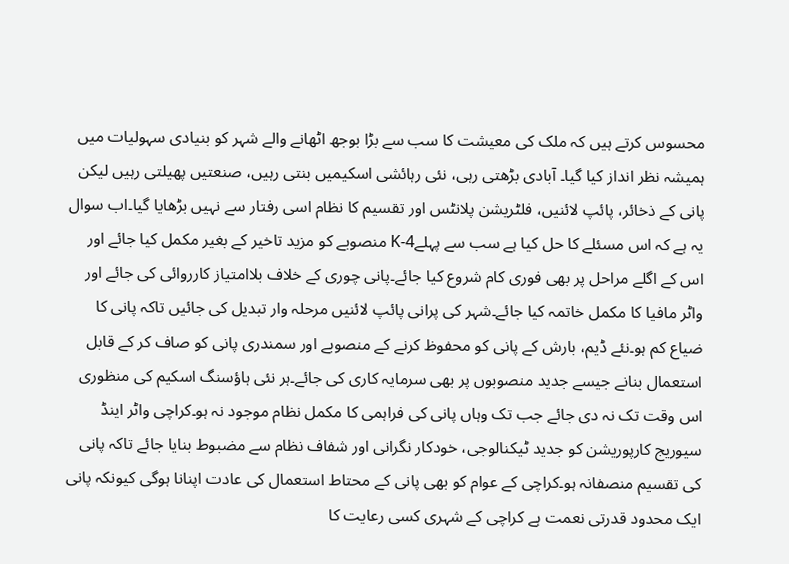محسوس کرتے ہیں کہ ملک کی معیشت کا سب سے بڑا بوجھ اٹھانے والے شہر کو بنیادی سہولیات میں ہمیشہ نظر انداز کیا گیا۔ آبادی بڑھتی رہی، نئی رہائشی اسکیمیں بنتی رہیں، صنعتیں پھیلتی رہیں لیکن پانی کے ذخائر، پائپ لائنیں، فلٹریشن پلانٹس اور تقسیم کا نظام اسی رفتار سے نہیں بڑھایا گیا۔اب سوال یہ ہے کہ اس مسئلے کا حل کیا ہے سب سے پہلےK-4 منصوبے کو مزید تاخیر کے بغیر مکمل کیا جائے اور اس کے اگلے مراحل پر بھی فوری کام شروع کیا جائے۔پانی چوری کے خلاف بلاامتیاز کارروائی کی جائے اور واٹر مافیا کا مکمل خاتمہ کیا جائے۔شہر کی پرانی پائپ لائنیں مرحلہ وار تبدیل کی جائیں تاکہ پانی کا ضیاع کم ہو۔نئے ڈیم، بارش کے پانی کو محفوظ کرنے کے منصوبے اور سمندری پانی کو صاف کر کے قابل استعمال بنانے جیسے جدید منصوبوں پر بھی سرمایہ کاری کی جائے۔ہر نئی ہاؤسنگ اسکیم کی منظوری اس وقت تک نہ دی جائے جب تک وہاں پانی کی فراہمی کا مکمل نظام موجود نہ ہو۔کراچی واٹر اینڈ سیوریج کارپوریشن کو جدید ٹیکنالوجی، خودکار نگرانی اور شفاف نظام سے مضبوط بنایا جائے تاکہ پانی کی تقسیم منصفانہ ہو۔کراچی کے عوام کو بھی پانی کے محتاط استعمال کی عادت اپنانا ہوگی کیونکہ پانی ایک محدود قدرتی نعمت ہے کراچی کے شہری کسی رعایت کا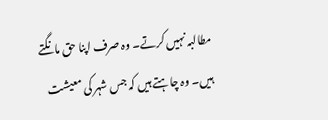مطالبہ نہیں کرتے۔ وہ صرف اپنا حق مانگتے ہیں۔ وہ چاہتے ہیں کہ جس شہر کی معیشت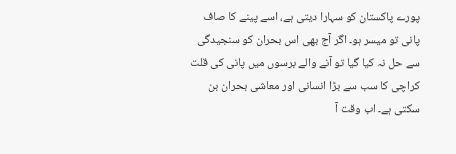پورے پاکستان کو سہارا دیتی ہے، اسے پینے کا صاف پانی تو میسر ہو۔ اگر آج بھی اس بحران کو سنجیدگی سے حل نہ کیا گیا تو آنے والے برسوں میں پانی کی قلت کراچی کا سب سے بڑا انسانی اور معاشی بحران بن سکتی ہے۔ اب وقت آ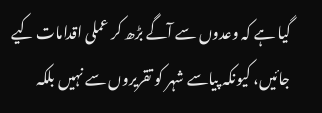گیا ہے کہ وعدوں سے آگے بڑھ کر عملی اقدامات کیے جائیں، کیونکہ پیاسے شہر کو تقریروں سے نہیں بلکہ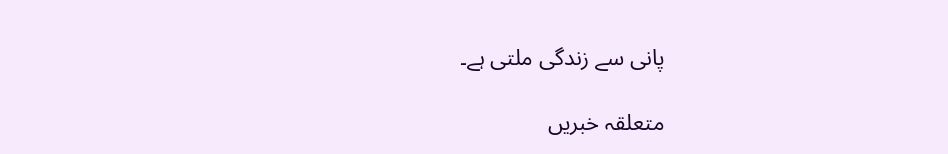پانی سے زندگی ملتی ہے۔

متعلقہ خبریں